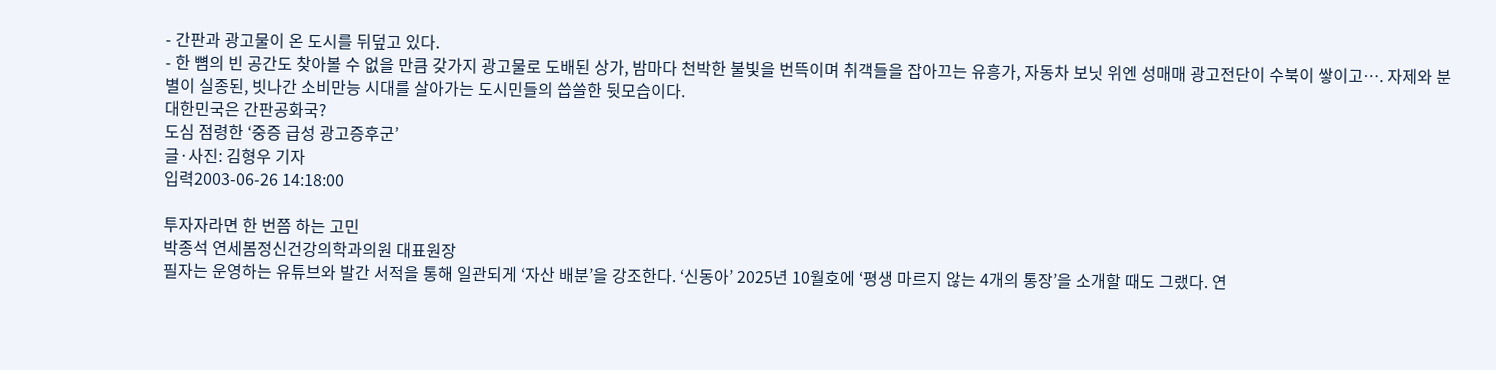- 간판과 광고물이 온 도시를 뒤덮고 있다.
- 한 뼘의 빈 공간도 찾아볼 수 없을 만큼 갖가지 광고물로 도배된 상가, 밤마다 천박한 불빛을 번뜩이며 취객들을 잡아끄는 유흥가, 자동차 보닛 위엔 성매매 광고전단이 수북이 쌓이고…. 자제와 분별이 실종된, 빗나간 소비만능 시대를 살아가는 도시민들의 씁쓸한 뒷모습이다.
대한민국은 간판공화국?
도심 점령한 ‘중증 급성 광고증후군’
글·사진: 김형우 기자
입력2003-06-26 14:18:00

투자자라면 한 번쯤 하는 고민
박종석 연세봄정신건강의학과의원 대표원장
필자는 운영하는 유튜브와 발간 서적을 통해 일관되게 ‘자산 배분’을 강조한다. ‘신동아’ 2025년 10월호에 ‘평생 마르지 않는 4개의 통장’을 소개할 때도 그랬다. 연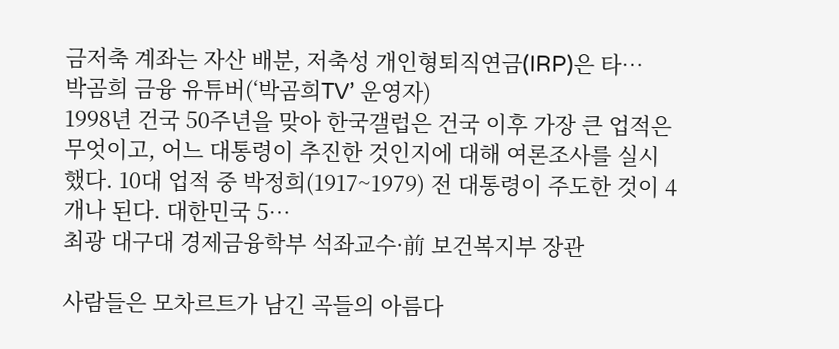금저축 계좌는 자산 배분, 저축성 개인형퇴직연금(IRP)은 타…
박곰희 금융 유튜버(‘박곰희TV’ 운영자)
1998년 건국 50주년을 맞아 한국갤럽은 건국 이후 가장 큰 업적은 무엇이고, 어느 대통령이 추진한 것인지에 대해 여론조사를 실시했다. 10대 업적 중 박정희(1917~1979) 전 대통령이 주도한 것이 4개나 된다. 대한민국 5…
최광 대구대 경제금융학부 석좌교수·前 보건복지부 장관

사람들은 모차르트가 남긴 곡들의 아름다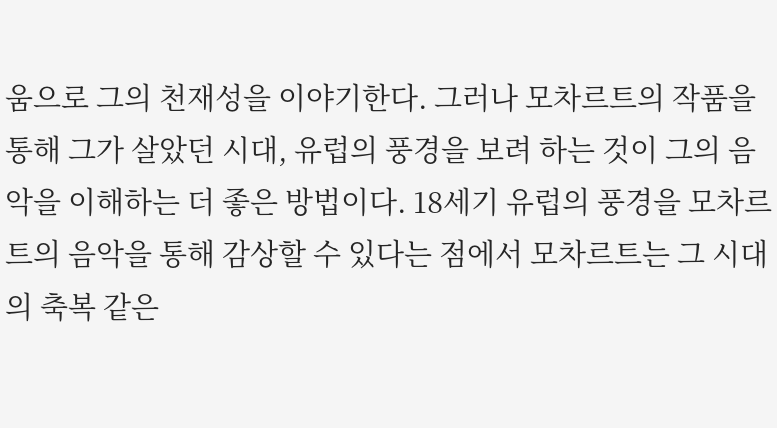움으로 그의 천재성을 이야기한다. 그러나 모차르트의 작품을 통해 그가 살았던 시대, 유럽의 풍경을 보려 하는 것이 그의 음악을 이해하는 더 좋은 방법이다. 18세기 유럽의 풍경을 모차르트의 음악을 통해 감상할 수 있다는 점에서 모차르트는 그 시대의 축복 같은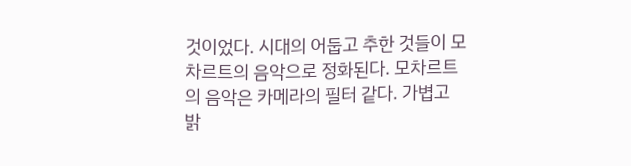것이었다. 시대의 어둡고 추한 것들이 모차르트의 음악으로 정화된다. 모차르트의 음악은 카메라의 필터 같다. 가볍고 밝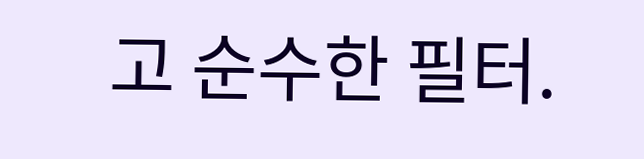고 순수한 필터.